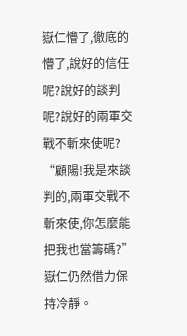嶽仁懵了,徹底的懵了,說好的信任呢?說好的談判呢?說好的兩軍交戰不斬來使呢?
“顧陽!我是來談判的,兩軍交戰不斬來使,你怎麼能把我也當籌碼?”嶽仁仍然借力保持冷靜。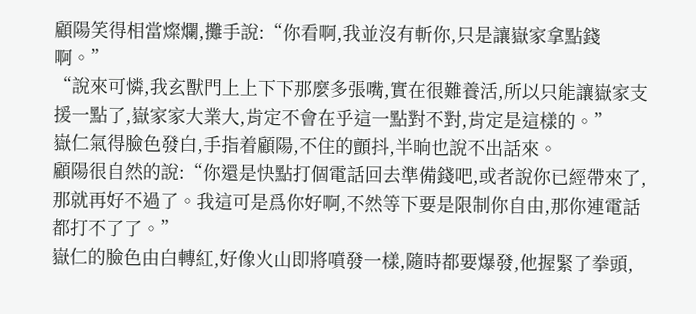顧陽笑得相當燦爛,攤手說:“你看啊,我並沒有斬你,只是讓嶽家拿點錢啊。”
“說來可憐,我玄獸門上上下下那麼多張嘴,實在很難養活,所以只能讓嶽家支援一點了,嶽家家大業大,肯定不會在乎這一點對不對,肯定是這樣的。”
嶽仁氣得臉色發白,手指着顧陽,不住的顫抖,半晌也說不出話來。
顧陽很自然的說:“你還是快點打個電話回去準備錢吧,或者說你已經帶來了,那就再好不過了。我這可是爲你好啊,不然等下要是限制你自由,那你連電話都打不了了。”
嶽仁的臉色由白轉紅,好像火山即將噴發一樣,隨時都要爆發,他握緊了拳頭,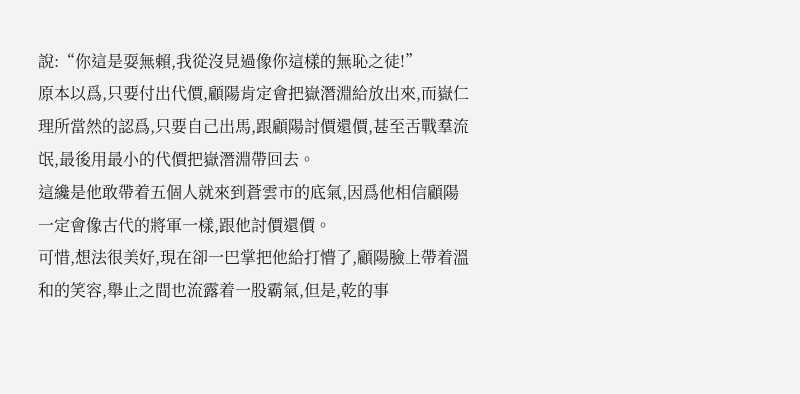說:“你這是耍無賴,我從沒見過像你這樣的無恥之徒!”
原本以爲,只要付出代價,顧陽肯定會把嶽潛淵給放出來,而嶽仁理所當然的認爲,只要自己出馬,跟顧陽討價還價,甚至舌戰羣流氓,最後用最小的代價把嶽潛淵帶回去。
這纔是他敢帶着五個人就來到蒼雲市的底氣,因爲他相信顧陽一定會像古代的將軍一樣,跟他討價還價。
可惜,想法很美好,現在卻一巴掌把他給打懵了,顧陽臉上帶着溫和的笑容,舉止之間也流露着一股霸氣,但是,乾的事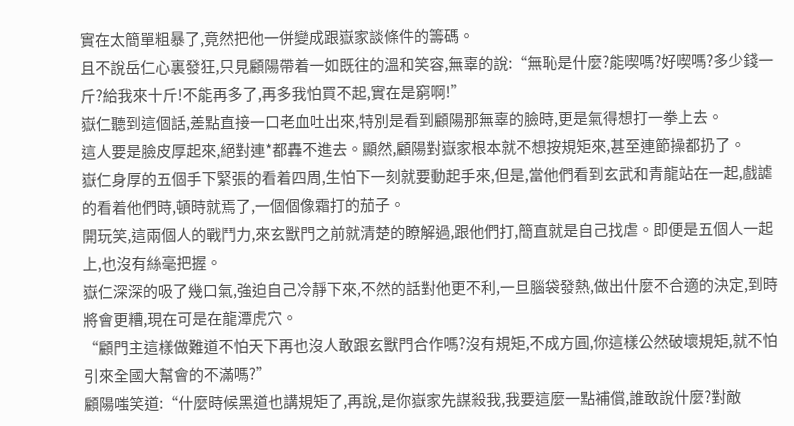實在太簡單粗暴了,竟然把他一併變成跟嶽家談條件的籌碼。
且不說岳仁心裏發狂,只見顧陽帶着一如既往的溫和笑容,無辜的說:“無恥是什麼?能喫嗎?好喫嗎?多少錢一斤?給我來十斤!不能再多了,再多我怕買不起,實在是窮啊!”
嶽仁聽到這個話,差點直接一口老血吐出來,特別是看到顧陽那無辜的臉時,更是氣得想打一拳上去。
這人要是臉皮厚起來,絕對連*都轟不進去。顯然,顧陽對嶽家根本就不想按規矩來,甚至連節操都扔了。
嶽仁身厚的五個手下緊張的看着四周,生怕下一刻就要動起手來,但是,當他們看到玄武和青龍站在一起,戲謔的看着他們時,頓時就焉了,一個個像霜打的茄子。
開玩笑,這兩個人的戰鬥力,來玄獸門之前就清楚的瞭解過,跟他們打,簡直就是自己找虐。即便是五個人一起上,也沒有絲毫把握。
嶽仁深深的吸了幾口氣,強迫自己冷靜下來,不然的話對他更不利,一旦腦袋發熱,做出什麼不合適的決定,到時將會更糟,現在可是在龍潭虎穴。
“顧門主這樣做難道不怕天下再也沒人敢跟玄獸門合作嗎?沒有規矩,不成方圓,你這樣公然破壞規矩,就不怕引來全國大幫會的不滿嗎?”
顧陽嗤笑道:“什麼時候黑道也講規矩了,再說,是你嶽家先謀殺我,我要這麼一點補償,誰敢說什麼?對敵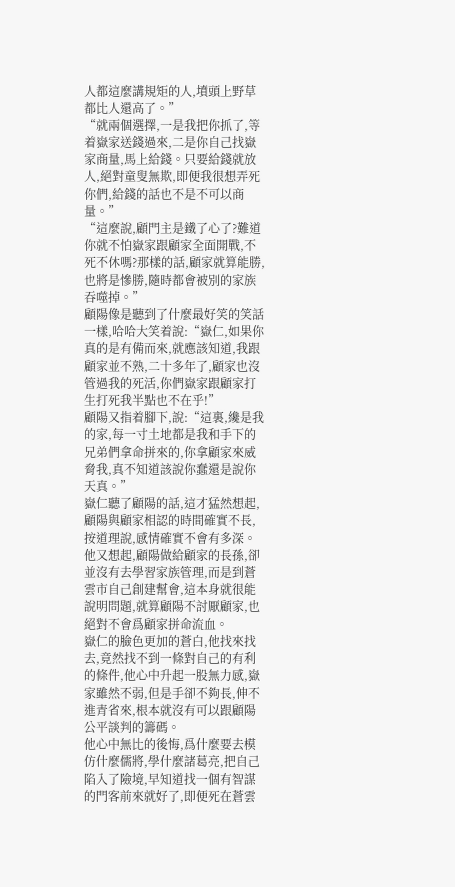人都這麼講規矩的人,墳頭上野草都比人還高了。”
“就兩個選擇,一是我把你抓了,等着嶽家送錢過來,二是你自己找嶽家商量,馬上給錢。只要給錢就放人,絕對童叟無欺,即便我很想弄死你們,給錢的話也不是不可以商量。”
“這麼說,顧門主是鐵了心了?難道你就不怕嶽家跟顧家全面開戰,不死不休嗎?那樣的話,顧家就算能勝,也將是慘勝,隨時都會被別的家族吞噬掉。”
顧陽像是聽到了什麼最好笑的笑話一樣,哈哈大笑着說:“嶽仁,如果你真的是有備而來,就應該知道,我跟顧家並不熟,二十多年了,顧家也沒管過我的死活,你們嶽家跟顧家打生打死我半點也不在乎!”
顧陽又指着腳下,說:“這裏,纔是我的家,每一寸土地都是我和手下的兄弟們拿命拼來的,你拿顧家來威脅我,真不知道該說你蠢還是說你天真。”
嶽仁聽了顧陽的話,這才猛然想起,顧陽與顧家相認的時間確實不長,按道理說,感情確實不會有多深。
他又想起,顧陽做給顧家的長孫,卻並沒有去學習家族管理,而是到蒼雲市自己創建幫會,這本身就很能說明問題,就算顧陽不討厭顧家,也絕對不會爲顧家拼命流血。
嶽仁的臉色更加的蒼白,他找來找去,竟然找不到一條對自己的有利的條件,他心中升起一股無力感,嶽家雖然不弱,但是手卻不夠長,伸不進青省來,根本就沒有可以跟顧陽公平談判的籌碼。
他心中無比的後悔,爲什麼要去模仿什麼儒將,學什麼諸葛亮,把自己陷入了險境,早知道找一個有智謀的門客前來就好了,即便死在蒼雲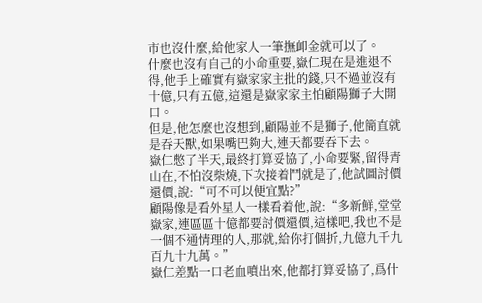市也沒什麼,給他家人一筆撫卹金就可以了。
什麼也沒有自己的小命重要,嶽仁現在是進退不得,他手上確實有嶽家家主批的錢,只不過並沒有十億,只有五億,這還是嶽家家主怕顧陽獅子大開口。
但是,他怎麼也沒想到,顧陽並不是獅子,他簡直就是吞天獸,如果嘴巴夠大,連天都要吞下去。
嶽仁憋了半天,最終打算妥協了,小命要緊,留得青山在,不怕沒柴燒,下次接着鬥就是了,他試圖討價還價,說:“可不可以便宜點?”
顧陽像是看外星人一樣看着他,說:“多新鮮,堂堂嶽家,連區區十億都要討價還價,這樣吧,我也不是一個不通情理的人,那就,給你打個折,九億九千九百九十九萬。”
嶽仁差點一口老血噴出來,他都打算妥協了,爲什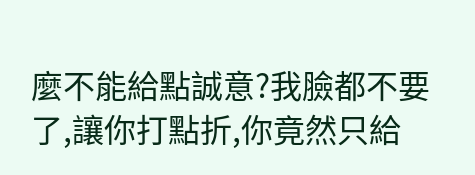麼不能給點誠意?我臉都不要了,讓你打點折,你竟然只給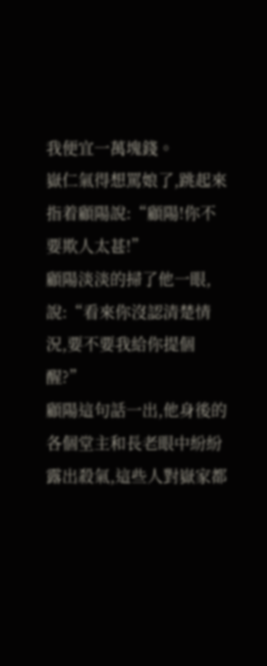我便宜一萬塊錢。
嶽仁氣得想罵娘了,跳起來指着顧陽說:“顧陽!你不要欺人太甚!”
顧陽淡淡的掃了他一眼,說:“看來你沒認清楚情況,要不要我給你提個醒?”
顧陽這句話一出,他身後的各個堂主和長老眼中紛紛露出殺氣,這些人對嶽家都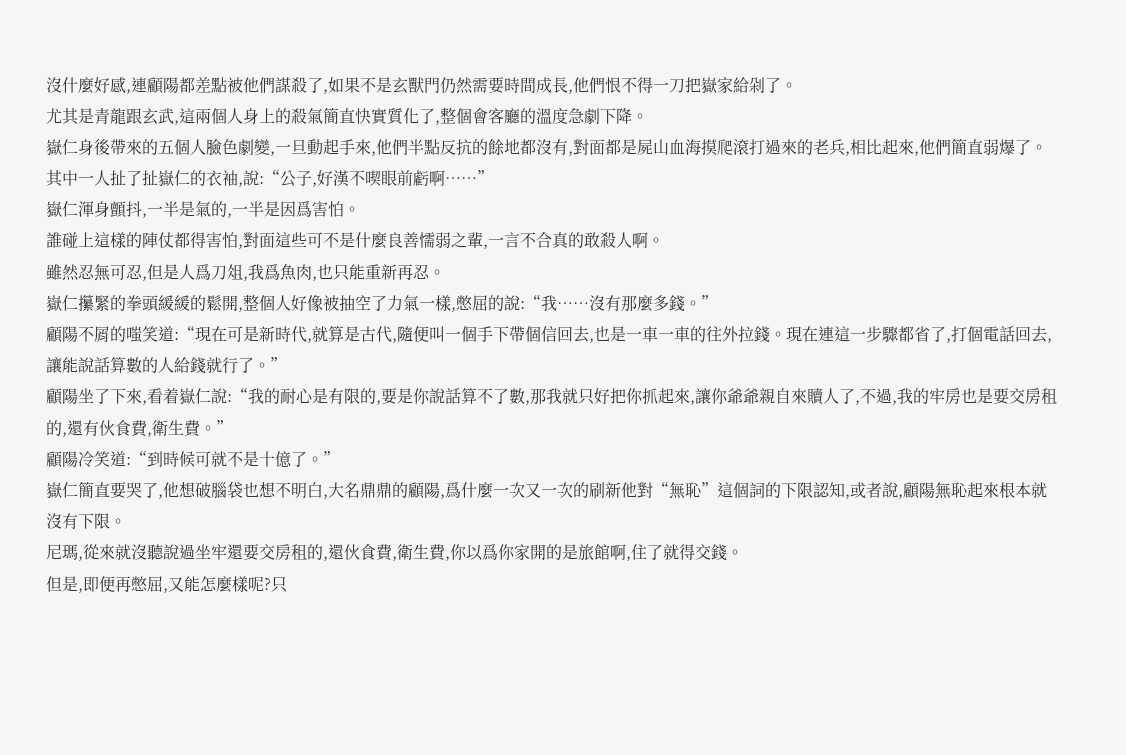沒什麼好感,連顧陽都差點被他們謀殺了,如果不是玄獸門仍然需要時間成長,他們恨不得一刀把嶽家給剁了。
尤其是青龍跟玄武,這兩個人身上的殺氣簡直快實質化了,整個會客廳的溫度急劇下降。
嶽仁身後帶來的五個人臉色劇變,一旦動起手來,他們半點反抗的餘地都沒有,對面都是屍山血海摸爬滾打過來的老兵,相比起來,他們簡直弱爆了。
其中一人扯了扯嶽仁的衣袖,說:“公子,好漢不喫眼前虧啊……”
嶽仁渾身顫抖,一半是氣的,一半是因爲害怕。
誰碰上這樣的陣仗都得害怕,對面這些可不是什麼良善懦弱之輩,一言不合真的敢殺人啊。
雖然忍無可忍,但是人爲刀俎,我爲魚肉,也只能重新再忍。
嶽仁攥緊的拳頭緩緩的鬆開,整個人好像被抽空了力氣一樣,憋屈的說:“我……沒有那麼多錢。”
顧陽不屑的嗤笑道:“現在可是新時代,就算是古代,隨便叫一個手下帶個信回去,也是一車一車的往外拉錢。現在連這一步驟都省了,打個電話回去,讓能說話算數的人給錢就行了。”
顧陽坐了下來,看着嶽仁說:“我的耐心是有限的,要是你說話算不了數,那我就只好把你抓起來,讓你爺爺親自來贖人了,不過,我的牢房也是要交房租的,還有伙食費,衛生費。”
顧陽冷笑道:“到時候可就不是十億了。”
嶽仁簡直要哭了,他想破腦袋也想不明白,大名鼎鼎的顧陽,爲什麼一次又一次的刷新他對“無恥”這個詞的下限認知,或者說,顧陽無恥起來根本就沒有下限。
尼瑪,從來就沒聽說過坐牢還要交房租的,還伙食費,衛生費,你以爲你家開的是旅館啊,住了就得交錢。
但是,即便再憋屈,又能怎麼樣呢?只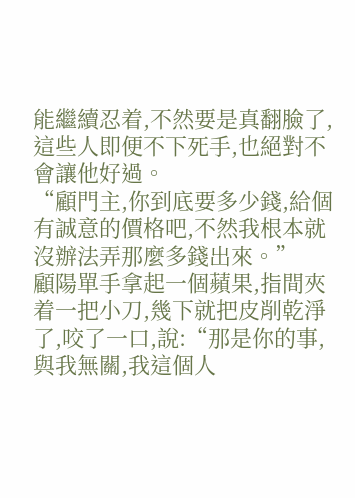能繼續忍着,不然要是真翻臉了,這些人即便不下死手,也絕對不會讓他好過。
“顧門主,你到底要多少錢,給個有誠意的價格吧,不然我根本就沒辦法弄那麼多錢出來。”
顧陽單手拿起一個蘋果,指間夾着一把小刀,幾下就把皮削乾淨了,咬了一口,說:“那是你的事,與我無關,我這個人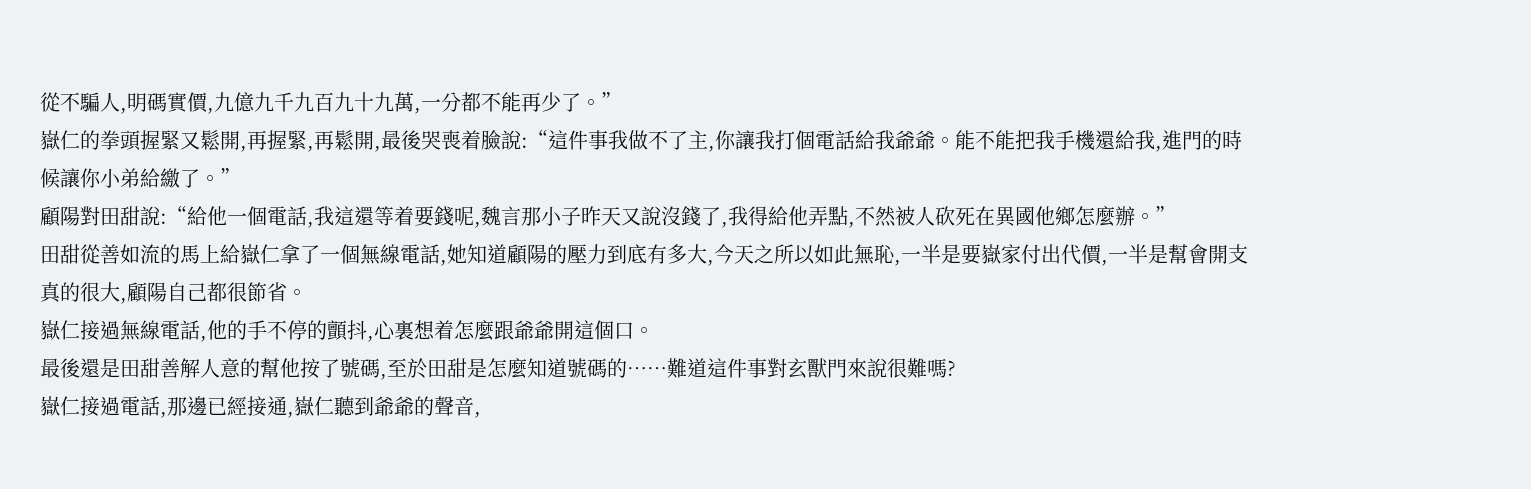從不騙人,明碼實價,九億九千九百九十九萬,一分都不能再少了。”
嶽仁的拳頭握緊又鬆開,再握緊,再鬆開,最後哭喪着臉說:“這件事我做不了主,你讓我打個電話給我爺爺。能不能把我手機還給我,進門的時候讓你小弟給繳了。”
顧陽對田甜說:“給他一個電話,我這還等着要錢呢,魏言那小子昨天又說沒錢了,我得給他弄點,不然被人砍死在異國他鄉怎麼辦。”
田甜從善如流的馬上給嶽仁拿了一個無線電話,她知道顧陽的壓力到底有多大,今天之所以如此無恥,一半是要嶽家付出代價,一半是幫會開支真的很大,顧陽自己都很節省。
嶽仁接過無線電話,他的手不停的顫抖,心裏想着怎麼跟爺爺開這個口。
最後還是田甜善解人意的幫他按了號碼,至於田甜是怎麼知道號碼的……難道這件事對玄獸門來說很難嗎?
嶽仁接過電話,那邊已經接通,嶽仁聽到爺爺的聲音,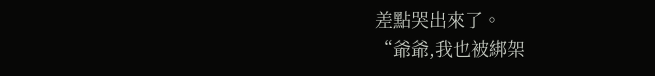差點哭出來了。
“爺爺,我也被綁架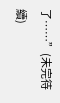了……”(未完待續)